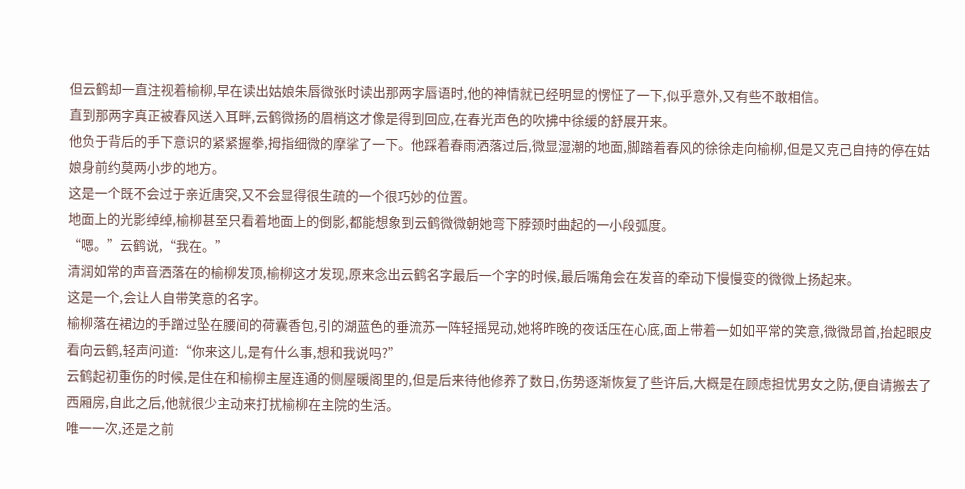但云鹤却一直注视着榆柳,早在读出姑娘朱唇微张时读出那两字唇语时,他的神情就已经明显的愣怔了一下,似乎意外,又有些不敢相信。
直到那两字真正被春风送入耳畔,云鹤微扬的眉梢这才像是得到回应,在春光声色的吹拂中徐缓的舒展开来。
他负于背后的手下意识的紧紧握拳,拇指细微的摩挲了一下。他踩着春雨洒落过后,微显湿潮的地面,脚踏着春风的徐徐走向榆柳,但是又克己自持的停在姑娘身前约莫两小步的地方。
这是一个既不会过于亲近唐突,又不会显得很生疏的一个很巧妙的位置。
地面上的光影绰绰,榆柳甚至只看着地面上的倒影,都能想象到云鹤微微朝她弯下脖颈时曲起的一小段弧度。
“嗯。”云鹤说,“我在。”
清润如常的声音洒落在的榆柳发顶,榆柳这才发现,原来念出云鹤名字最后一个字的时候,最后嘴角会在发音的牵动下慢慢变的微微上扬起来。
这是一个,会让人自带笑意的名字。
榆柳落在裙边的手蹭过坠在腰间的荷囊香包,引的湖蓝色的垂流苏一阵轻摇晃动,她将昨晚的夜话压在心底,面上带着一如如平常的笑意,微微昂首,抬起眼皮看向云鹤,轻声问道:“你来这儿,是有什么事,想和我说吗?”
云鹤起初重伤的时候,是住在和榆柳主屋连通的侧屋暖阁里的,但是后来待他修养了数日,伤势逐渐恢复了些许后,大概是在顾虑担忧男女之防,便自请搬去了西厢房,自此之后,他就很少主动来打扰榆柳在主院的生活。
唯一一次,还是之前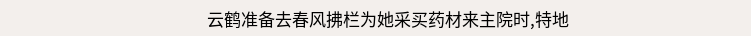云鹤准备去春风拂栏为她采买药材来主院时,特地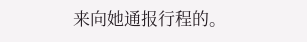来向她通报行程的。